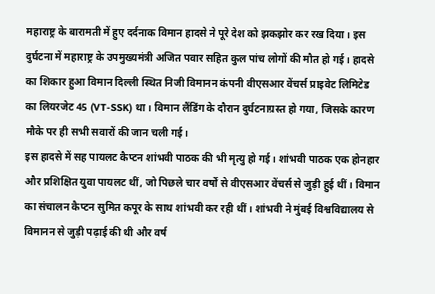महाराष्ट्र के बारामती में हुए दर्दनाक विमान हादसे ने पूरे देश को झकझोर कर रख दिया। इस दुर्घटना में महाराष्ट्र के उपमुख्यमंत्री अजित पवार सहित कुल पांच लोगों की मौत हो गई। हादसे का शिकार हुआ विमान दिल्ली स्थित निजी विमानन कंपनी वीएसआर वेंचर्स प्राइवेट लिमिटेड का लियरजेट 45 (VT-SSK) था। विमान लैंडिंग के दौरान दुर्घटनाग्रस्त हो गया, जिसके कारण मौके पर ही सभी सवारों की जान चली गई।
इस हादसे में सह पायलट कैप्टन शांभवी पाठक की भी मृत्यु हो गई। शांभवी पाठक एक होनहार और प्रशिक्षित युवा पायलट थीं, जो पिछले चार वर्षों से वीएसआर वेंचर्स से जुड़ी हुई थीं। विमान का संचालन कैप्टन सुमित कपूर के साथ शांभवी कर रही थीं। शांभवी ने मुंबई विश्वविद्यालय से विमानन से जुड़ी पढ़ाई की थी और वर्ष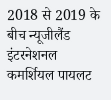2018 से 2019 के बीच न्यूजीलैंड इंटरनेशनल कमर्शियल पायलट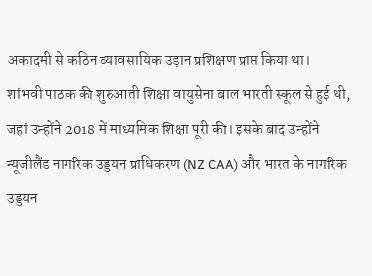अकादमी से कठिन व्यावसायिक उड़ान प्रशिक्षण प्राप्त किया था।
शांभवी पाठक की शुरुआती शिक्षा वायुसेना बाल भारती स्कूल से हुई थी, जहां उन्होंने 2018 में माध्यमिक शिक्षा पूरी की। इसके बाद उन्होंने न्यूजीलैंड नागरिक उड्डयन प्राधिकरण (NZ CAA) और भारत के नागरिक उड्डयन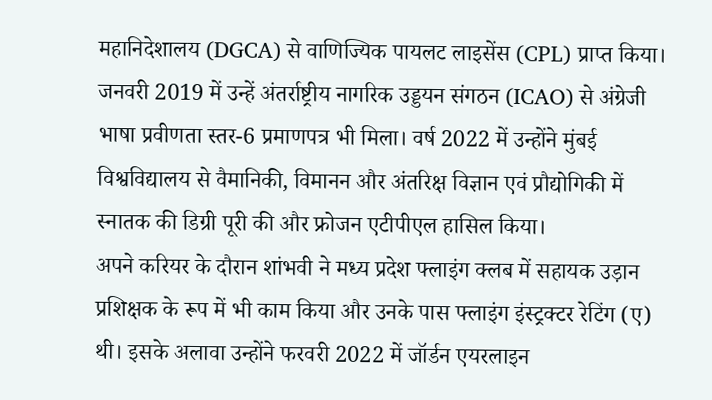महानिदेशालय (DGCA) से वाणिज्यिक पायलट लाइसेंस (CPL) प्राप्त किया। जनवरी 2019 में उन्हें अंतर्राष्ट्रीय नागरिक उड्डयन संगठन (ICAO) से अंग्रेजी भाषा प्रवीणता स्तर-6 प्रमाणपत्र भी मिला। वर्ष 2022 में उन्होंने मुंबई विश्वविद्यालय से वैमानिकी, विमानन और अंतरिक्ष विज्ञान एवं प्रौद्योगिकी में स्नातक की डिग्री पूरी की और फ्रोजन एटीपीएल हासिल किया।
अपने करियर के दौरान शांभवी ने मध्य प्रदेश फ्लाइंग क्लब में सहायक उड़ान प्रशिक्षक के रूप में भी काम किया और उनके पास फ्लाइंग इंस्ट्रक्टर रेटिंग (ए) थी। इसके अलावा उन्होंने फरवरी 2022 में जॉर्डन एयरलाइन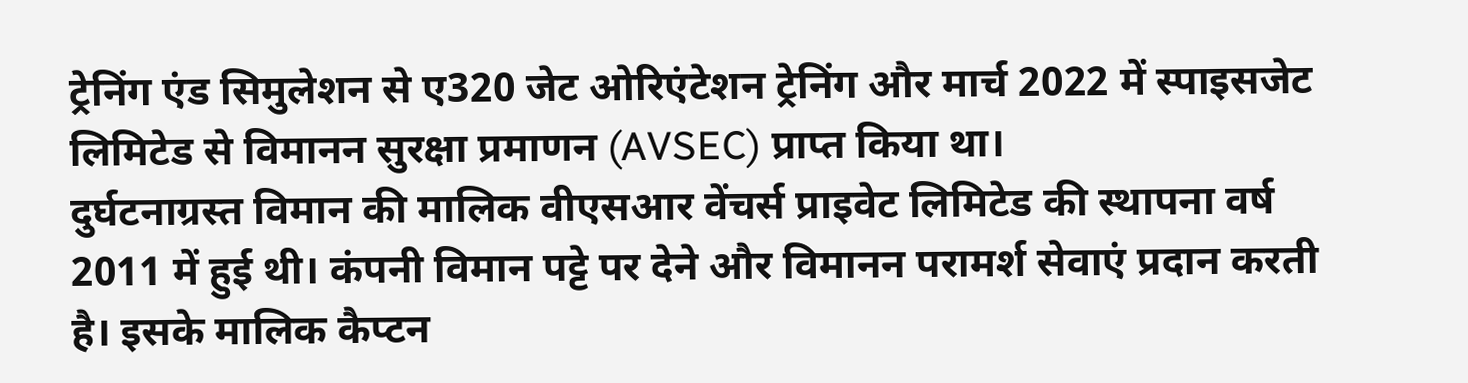ट्रेनिंग एंड सिमुलेशन से ए320 जेट ओरिएंटेशन ट्रेनिंग और मार्च 2022 में स्पाइसजेट लिमिटेड से विमानन सुरक्षा प्रमाणन (AVSEC) प्राप्त किया था।
दुर्घटनाग्रस्त विमान की मालिक वीएसआर वेंचर्स प्राइवेट लिमिटेड की स्थापना वर्ष 2011 में हुई थी। कंपनी विमान पट्टे पर देने और विमानन परामर्श सेवाएं प्रदान करती है। इसके मालिक कैप्टन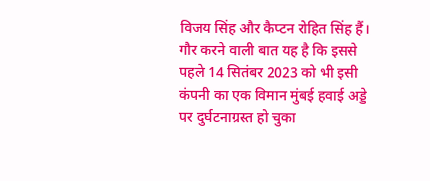विजय सिंह और कैप्टन रोहित सिंह हैं। गौर करने वाली बात यह है कि इससे पहले 14 सितंबर 2023 को भी इसी कंपनी का एक विमान मुंबई हवाई अड्डे पर दुर्घटनाग्रस्त हो चुका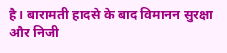है। बारामती हादसे के बाद विमानन सुरक्षा और निजी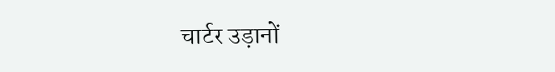चार्टर उड़ानों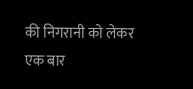की निगरानी को लेकर एक बार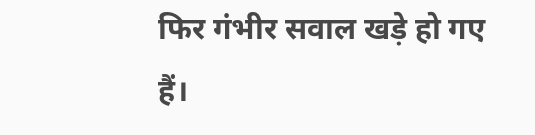फिर गंभीर सवाल खड़े हो गए हैं।